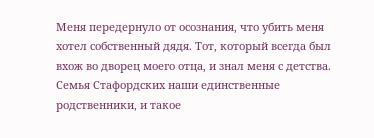Меня передернуло от осознания, что убить меня хотел собственный дядя. Тот, который всегда был вхож во дворец моего отца, и знал меня с детства. Семья Стафордских наши единственные родственники, и такое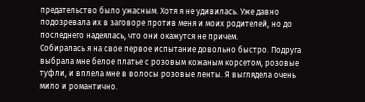предательство было ужасным. Хотя я не удивилась. Уже давно подозревала их в заговоре против меня и моих родителей, но до последнего надеялась, что они окажутся не причем.
Собиралась я на свое первое испытание довольно быстро. Подруга выбрала мне белое платье с розовым кожаным корсетом, розовые туфли, и вплела мне в волосы розовые ленты. Я выглядела очень мило и романтично.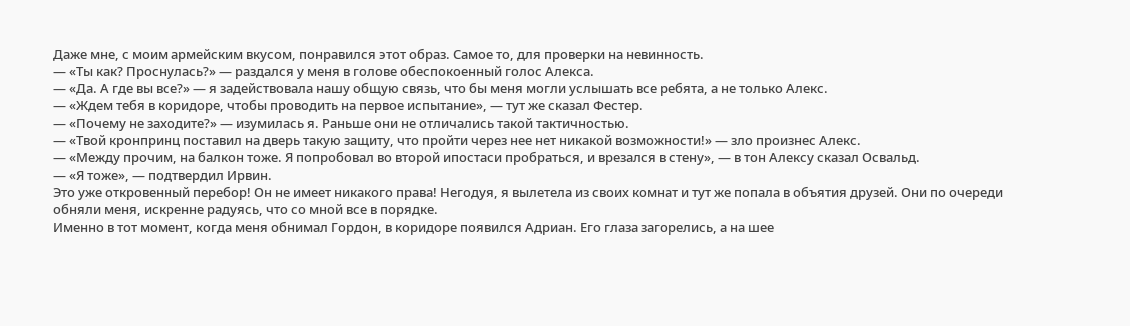Даже мне, с моим армейским вкусом, понравился этот образ. Самое то, для проверки на невинность.
— «Ты как? Проснулась?» — раздался у меня в голове обеспокоенный голос Алекса.
— «Да. А где вы все?» — я задействовала нашу общую связь, что бы меня могли услышать все ребята, а не только Алекс.
— «Ждем тебя в коридоре, чтобы проводить на первое испытание», — тут же сказал Фестер.
— «Почему не заходите?» — изумилась я. Раньше они не отличались такой тактичностью.
— «Твой кронпринц поставил на дверь такую защиту, что пройти через нее нет никакой возможности!» — зло произнес Алекс.
— «Между прочим, на балкон тоже. Я попробовал во второй ипостаси пробраться, и врезался в стену», — в тон Алексу сказал Освальд.
— «Я тоже», — подтвердил Ирвин.
Это уже откровенный перебор! Он не имеет никакого права! Негодуя, я вылетела из своих комнат и тут же попала в объятия друзей. Они по очереди обняли меня, искренне радуясь, что со мной все в порядке.
Именно в тот момент, когда меня обнимал Гордон, в коридоре появился Адриан. Его глаза загорелись, а на шее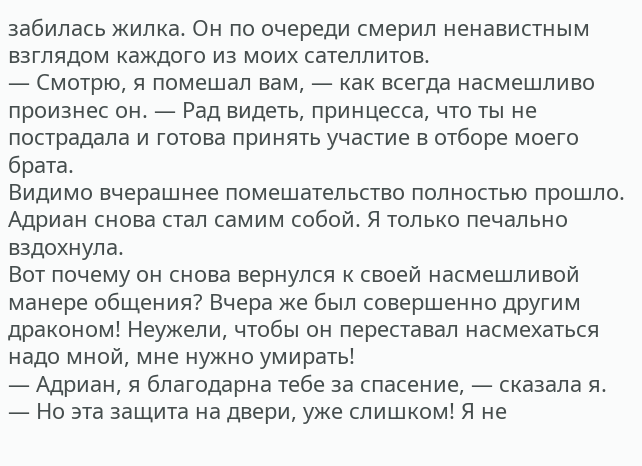забилась жилка. Он по очереди смерил ненавистным взглядом каждого из моих сателлитов.
— Смотрю, я помешал вам, — как всегда насмешливо произнес он. — Рад видеть, принцесса, что ты не пострадала и готова принять участие в отборе моего брата.
Видимо вчерашнее помешательство полностью прошло. Адриан снова стал самим собой. Я только печально вздохнула.
Вот почему он снова вернулся к своей насмешливой манере общения? Вчера же был совершенно другим драконом! Неужели, чтобы он переставал насмехаться надо мной, мне нужно умирать!
— Адриан, я благодарна тебе за спасение, — сказала я. — Но эта защита на двери, уже слишком! Я не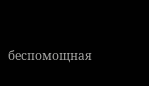беспомощная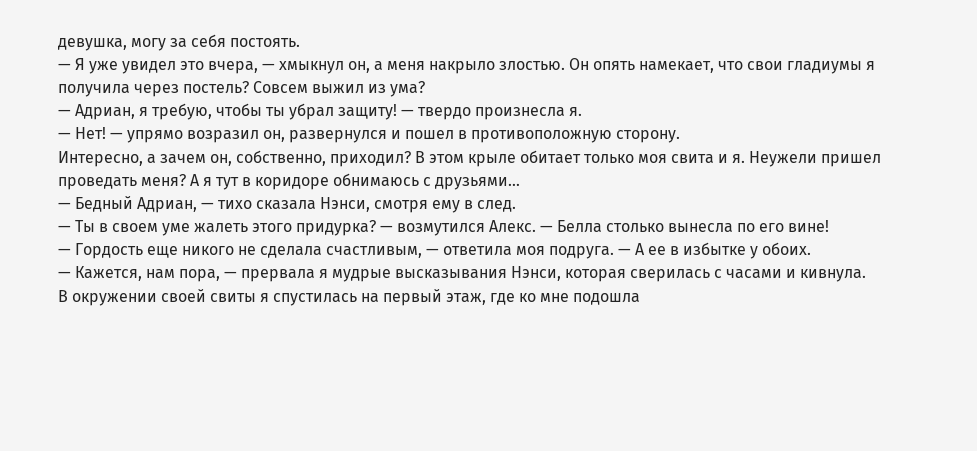девушка, могу за себя постоять.
— Я уже увидел это вчера, — хмыкнул он, а меня накрыло злостью. Он опять намекает, что свои гладиумы я получила через постель? Совсем выжил из ума?
— Адриан, я требую, чтобы ты убрал защиту! — твердо произнесла я.
— Нет! — упрямо возразил он, развернулся и пошел в противоположную сторону.
Интересно, а зачем он, собственно, приходил? В этом крыле обитает только моя свита и я. Неужели пришел проведать меня? А я тут в коридоре обнимаюсь с друзьями…
— Бедный Адриан, — тихо сказала Нэнси, смотря ему в след.
— Ты в своем уме жалеть этого придурка? — возмутился Алекс. — Белла столько вынесла по его вине!
— Гордость еще никого не сделала счастливым, — ответила моя подруга. — А ее в избытке у обоих.
— Кажется, нам пора, — прервала я мудрые высказывания Нэнси, которая сверилась с часами и кивнула.
В окружении своей свиты я спустилась на первый этаж, где ко мне подошла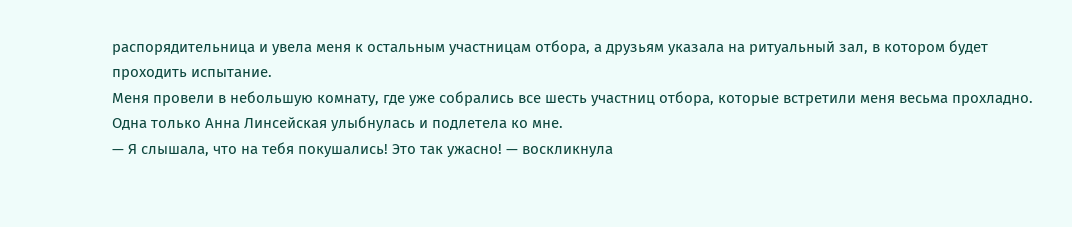распорядительница и увела меня к остальным участницам отбора, а друзьям указала на ритуальный зал, в котором будет проходить испытание.
Меня провели в небольшую комнату, где уже собрались все шесть участниц отбора, которые встретили меня весьма прохладно. Одна только Анна Линсейская улыбнулась и подлетела ко мне.
— Я слышала, что на тебя покушались! Это так ужасно! — воскликнула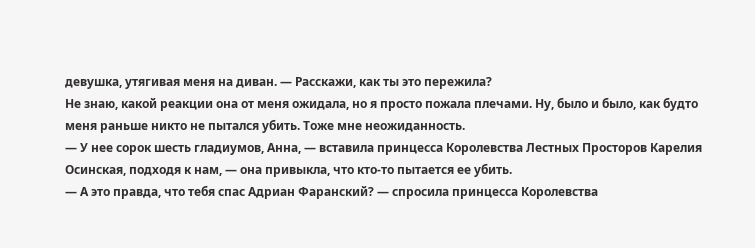девушка, утягивая меня на диван. — Расскажи, как ты это пережила?
Не знаю, какой реакции она от меня ожидала, но я просто пожала плечами. Ну, было и было, как будто меня раньше никто не пытался убить. Тоже мне неожиданность.
— У нее сорок шесть гладиумов, Анна, — вставила принцесса Королевства Лестных Просторов Карелия Осинская, подходя к нам, — она привыкла, что кто-то пытается ее убить.
— А это правда, что тебя спас Адриан Фаранский? — спросила принцесса Королевства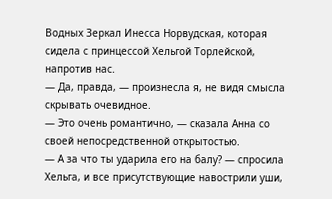Водных Зеркал Инесса Норвудская, которая сидела с принцессой Хельгой Торлейской, напротив нас.
— Да, правда, — произнесла я, не видя смысла скрывать очевидное.
— Это очень романтично, — сказала Анна со своей непосредственной открытостью.
— А за что ты ударила его на балу? — спросила Хельга, и все присутствующие навострили уши,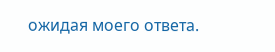ожидая моего ответа.